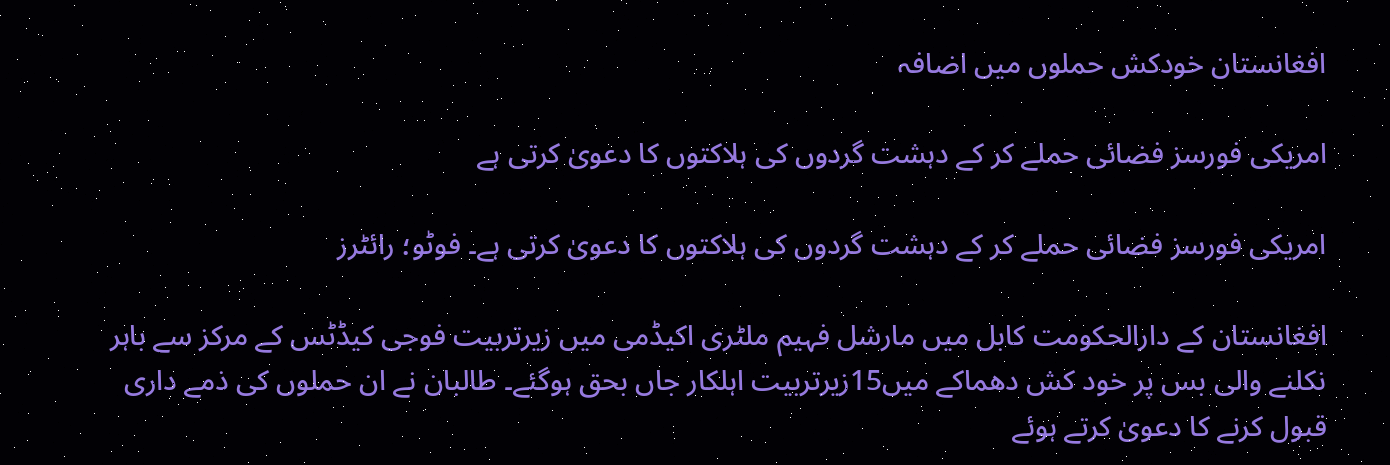افغانستان خودکش حملوں میں اضافہ

امریکی فورسز فضائی حملے کر کے دہشت گردوں کی ہلاکتوں کا دعویٰ کرتی ہے

امریکی فورسز فضائی حملے کر کے دہشت گردوں کی ہلاکتوں کا دعویٰ کرتی ہے۔ فوٹو؛ رائٹرز

افغانستان کے دارالحکومت کابل میں مارشل فہیم ملٹری اکیڈمی میں زیرتربیت فوجی کیڈٹس کے مرکز سے باہر نکلنے والی بس پر خود کش دھماکے میں15زیرتربیت اہلکار جاں بحق ہوگئے۔ طالبان نے ان حملوں کی ذمے داری قبول کرنے کا دعویٰ کرتے ہوئے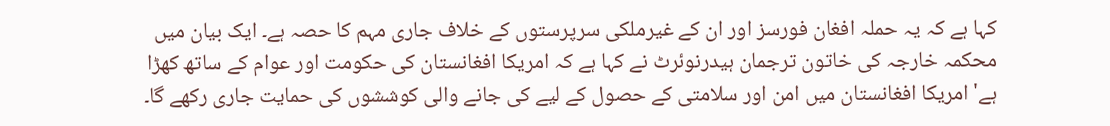کہا ہے کہ یہ حملہ افغان فورسز اور ان کے غیرملکی سرپرستوں کے خلاف جاری مہم کا حصہ ہے۔ ایک بیان میں محکمہ خارجہ کی خاتون ترجمان ہیدرنوئرٹ نے کہا ہے کہ امریکا افغانستان کی حکومت اور عوام کے ساتھ کھڑا ہے' امریکا افغانستان میں امن اور سلامتی کے حصول کے لیے کی جانے والی کوششوں کی حمایت جاری رکھے گا۔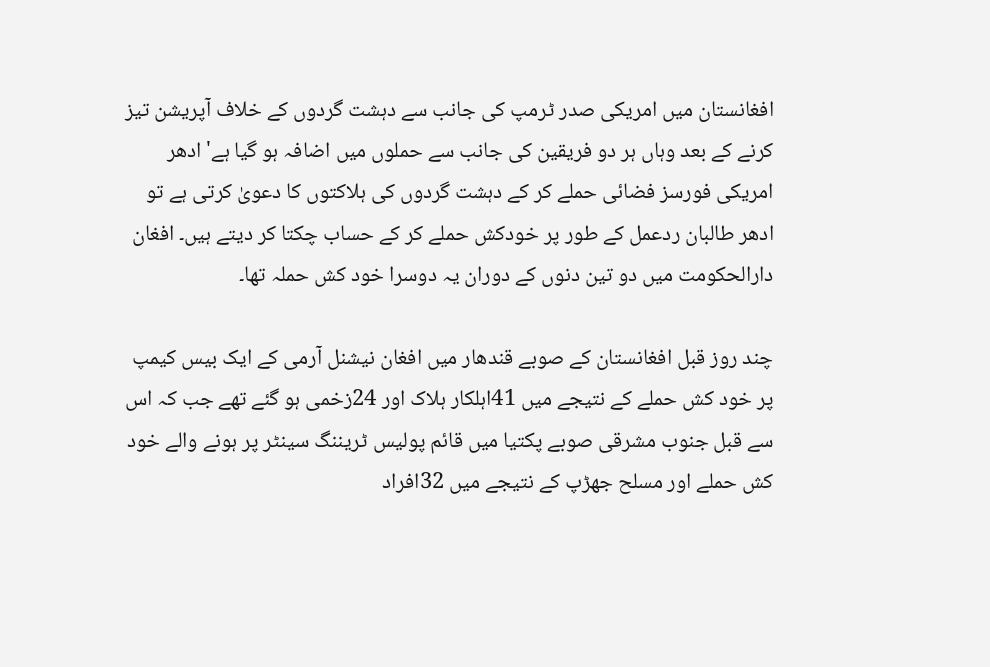افغانستان میں امریکی صدر ٹرمپ کی جانب سے دہشت گردوں کے خلاف آپریشن تیز کرنے کے بعد وہاں ہر دو فریقین کی جانب سے حملوں میں اضافہ ہو گیا ہے' ادھر امریکی فورسز فضائی حملے کر کے دہشت گردوں کی ہلاکتوں کا دعویٰ کرتی ہے تو ادھر طالبان ردعمل کے طور پر خودکش حملے کر کے حساب چکتا کر دیتے ہیں۔ افغان دارالحکومت میں دو تین دنوں کے دوران یہ دوسرا خود کش حملہ تھا۔

چند روز قبل افغانستان کے صوبے قندھار میں افغان نیشنل آرمی کے ایک بیس کیمپ پر خود کش حملے کے نتیجے میں 41اہلکار ہلاک اور 24زخمی ہو گئے تھے جب کہ اس سے قبل جنوب مشرقی صوبے پکتیا میں قائم پولیس ٹریننگ سینٹر پر ہونے والے خود کش حملے اور مسلح جھڑپ کے نتیجے میں 32افراد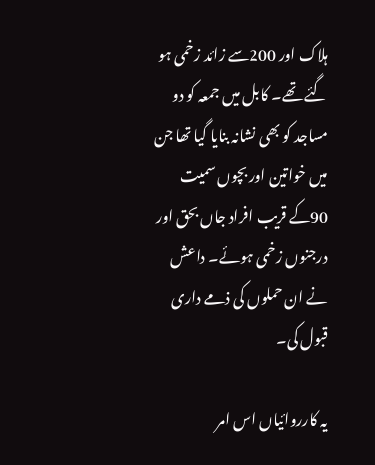ہلاک اور 200سے زائد زخمی ہو گئے تھے۔ کابل میں جمعہ کو دو مساجد کو بھی نشانہ بنایا گیا تھا جن میں خواتین اور بچوں سمیت 90کے قریب افراد جاں بحق اور درجنوں زخمی ہوئے۔ داعش نے ان حملوں کی ذمے داری قبول کی۔

یہ کارروائیاں اس امر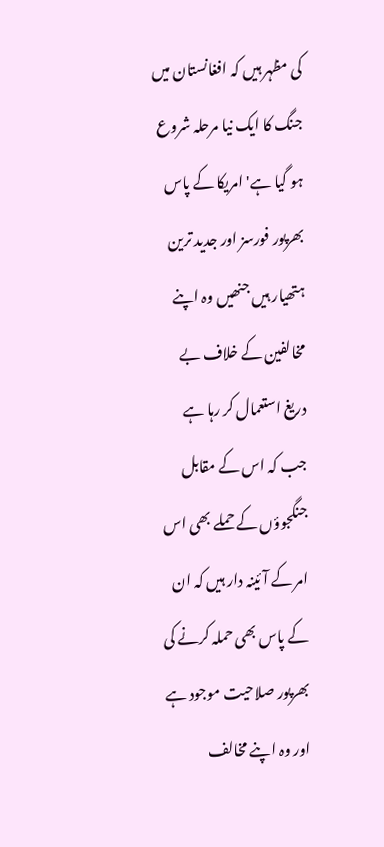کی مظہر ہیں کہ افغانستان میں جنگ کا ایک نیا مرحلہ شروع ہو گیا ہے' امریکا کے پاس بھرپور فورسز اور جدید ترین ہتھیار ہیں جنھیں وہ اپنے مخالفین کے خلاف بے دریغ استعمال کر رہا ہے جب کہ اس کے مقابل جنگجوؤں کے حملے بھی اس امر کے آئینہ دار ہیں کہ ان کے پاس بھی حملہ کرنے کی بھرپور صلاحیت موجود ہے اور وہ اپنے مخالف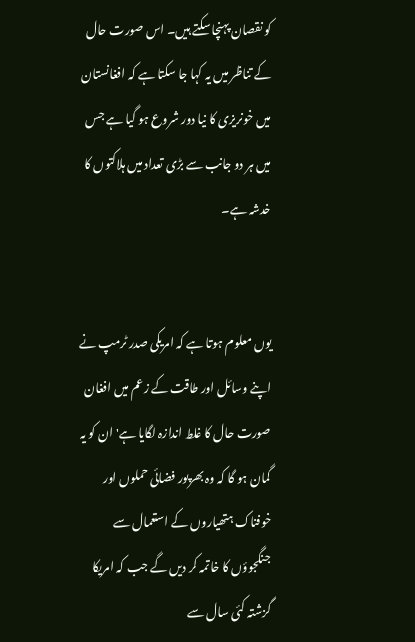کو نقصان پہنچا سکتے ہیں۔ اس صورت حال کے تناظر میں یہ کہا جا سکتا ہے کہ افغانستان میں خونریزی کا نیا دور شروع ہو گیا ہے جس میں ہر دو جانب سے بڑی تعداد میں ہلاکتوں کا خدشہ ہے۔


یوں معلوم ہوتا ہے کہ امریکی صدر ٹرمپ نے اپنے وسائل اور طاقت کے زعم میں افغان صورت حال کا غلط اندازہ لگایا ہے' ان کو یہ گمان ہو گا کہ وہ بھرپور فضائی حملوں اور خوفناک ہتھیاروں کے استعمال سے جنگجوؤں کا خاتمہ کر دیں گے جب کہ امریکا گزشتہ کئی سال سے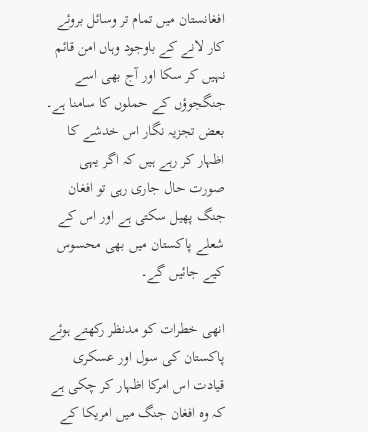افغانستان میں تمام تر وسائل بروئے کار لانے کے باوجود وہاں امن قائم نہیں کر سکا اور آج بھی اسے جنگجوؤں کے حملوں کا سامنا ہے۔ بعض تجزیہ نگار اس خدشے کا اظہار کر رہے ہیں کہ اگر یہی صورت حال جاری رہی تو افغان جنگ پھیل سکتی ہے اور اس کے شعلے پاکستان میں بھی محسوس کیے جائیں گے۔

انھی خطرات کو مدنظر رکھتے ہوئے پاکستان کی سول اور عسکری قیادت اس امرکا اظہار کر چکی ہے کہ وہ افغان جنگ میں امریکا کے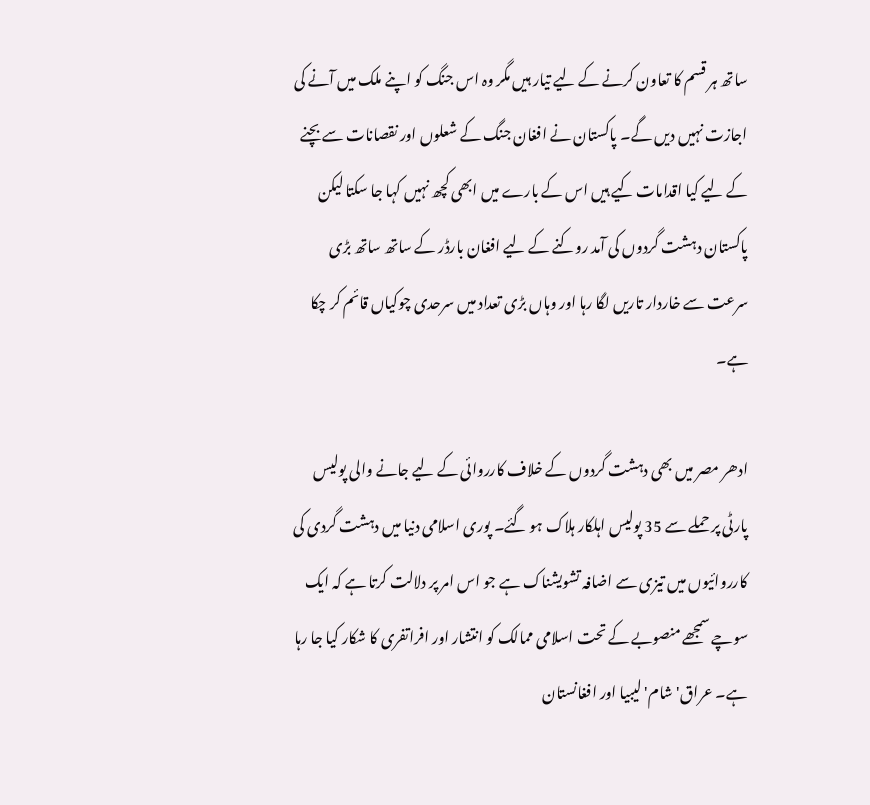ساتھ ہر قسم کا تعاون کرنے کے لیے تیار ہیں مگر وہ اس جنگ کو اپنے ملک میں آنے کی اجازت نہیں دیں گے۔ پاکستان نے افغان جنگ کے شعلوں اور نقصانات سے بچنے کے لیے کیا اقدامات کیے ہیں اس کے بارے میں ابھی کچھ نہیں کہا جا سکتا لیکن پاکستان دہشت گردوں کی آمد روکنے کے لیے افغان بارڈر کے ساتھ ساتھ بڑی سرعت سے خاردار تاریں لگا رہا اور وہاں بڑی تعداد میں سرحدی چوکیاں قائم کر چکا ہے۔

ادھر مصر میں بھی دہشت گردوں کے خلاف کارروائی کے لیے جانے والی پولیس پارٹی پر حملے سے 35 پولیس اہلکار ہلاک ہو گئے۔ پوری اسلامی دنیا میں دہشت گردی کی کارروائیوں میں تیزی سے اضافہ تشویشناک ہے جو اس امر پر دلالت کرتا ہے کہ ایک سوچے سمجھے منصوبے کے تحت اسلامی ممالک کو انتشار اور افراتفری کا شکار کیا جا رہا ہے۔ عراق' شام' لیبیا اور افغانستان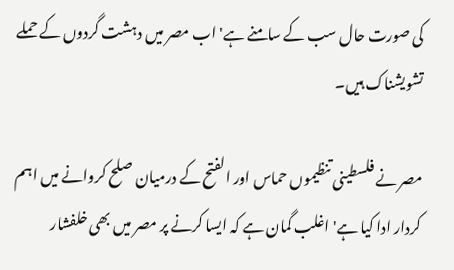کی صورت حال سب کے سامنے ہے' اب مصر میں دہشت گردوں کے حملے تشویشناک ہیں۔

مصر نے فلسطینی تنظیموں حماس اور الفتح کے درمیان صلح کروانے میں اہم کردار ادا کیا ہے' اغلب گمان ہے کہ ایسا کرنے پر مصر میں بھی خلفشار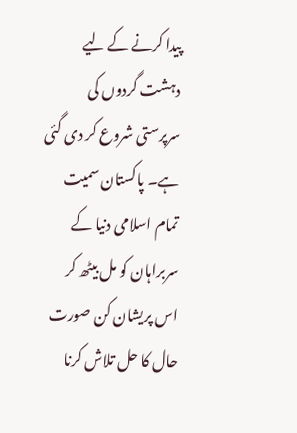پیدا کرنے کے لیے دہشت گردوں کی سرپرستی شروع کر دی گئی ہے۔ پاکستان سمیت تمام اسلامی دنیا کے سربراہان کو مل بیٹھ کر اس پریشان کن صورت حال کا حل تلاش کرنا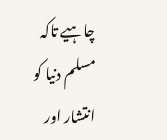چاہیے تاکہ مسلم دنیا کو انتشار اور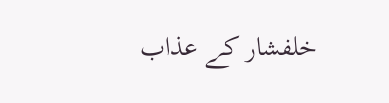خلفشار کے عذاب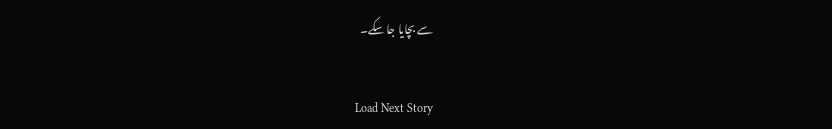سے بچایا جا سکے۔


Load Next Story